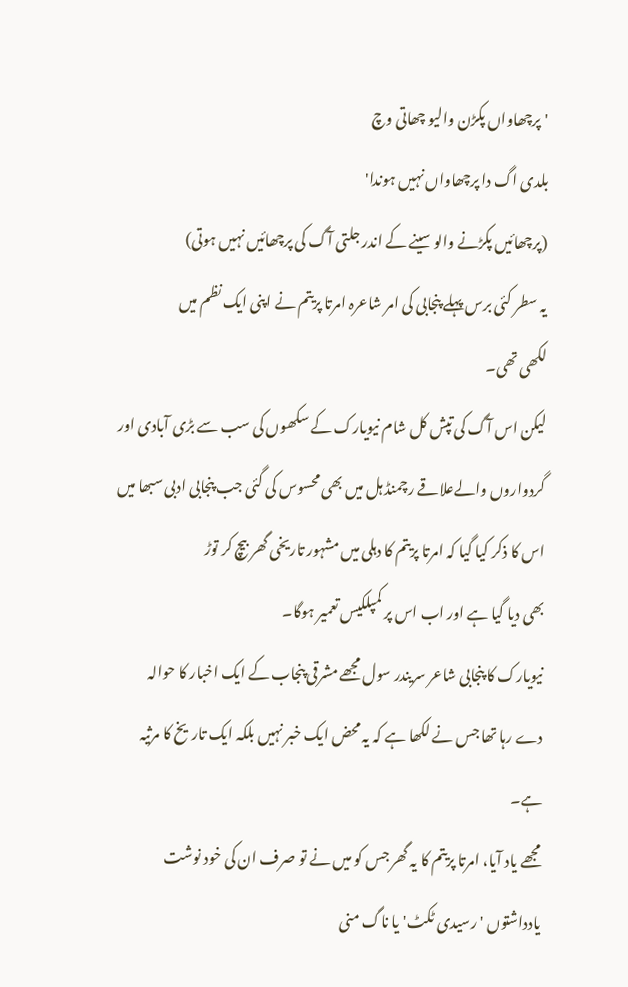'پرچھاواں پکڑن والیو چھاتی وچ
بلدی اگ دا پرچھاواں نہیں ہوندا'
(پرچھائيں پکڑنے والو سینے کے اندر جلتی آگ کی پرچھائيں نہیں ہوتی)
یہ سطر کئی برس پہلے پنجابی کی امر شاعرہ امرتا پریتم نے اپنی ایک نظم میں
لکھی تھی۔
لیکن اس آگ کی تپش کل شام نیویارک کے سکھوں کی سب سے بڑی آبادی اور
گردواروں والےعلاقے رچمنڈ ہل میں بھی محسوس کی گئی جب پنجابی ادبی سبھا میں
اس کا ذکر کیا گیا کہ امرتا پریتم کا دہلی میں مشہور تاریخی گھر بیچ کر توڑ
بھی دیا گیا ہے اور اب اس پر کمپلکیس تعمیر ہوگا۔
نیویارک کا پنجابی شاعر سریندر سول مجھے مشرقی پنجاب کے ایک اخبار کا حوالہ
دے رہا تھا جس نے لکھا ہے کہ یہ محض ایک خبر نہیں بلکہ ایک تاریخ کا مرثیہ
ہے۔
مجھے یاد آیا، امرتا پریتم کا یہ گھر جس کو میں نے تو صرف ان کی خود نوشت
یادداشتوں 'رسیدی ٹکٹ'یا ناگ منی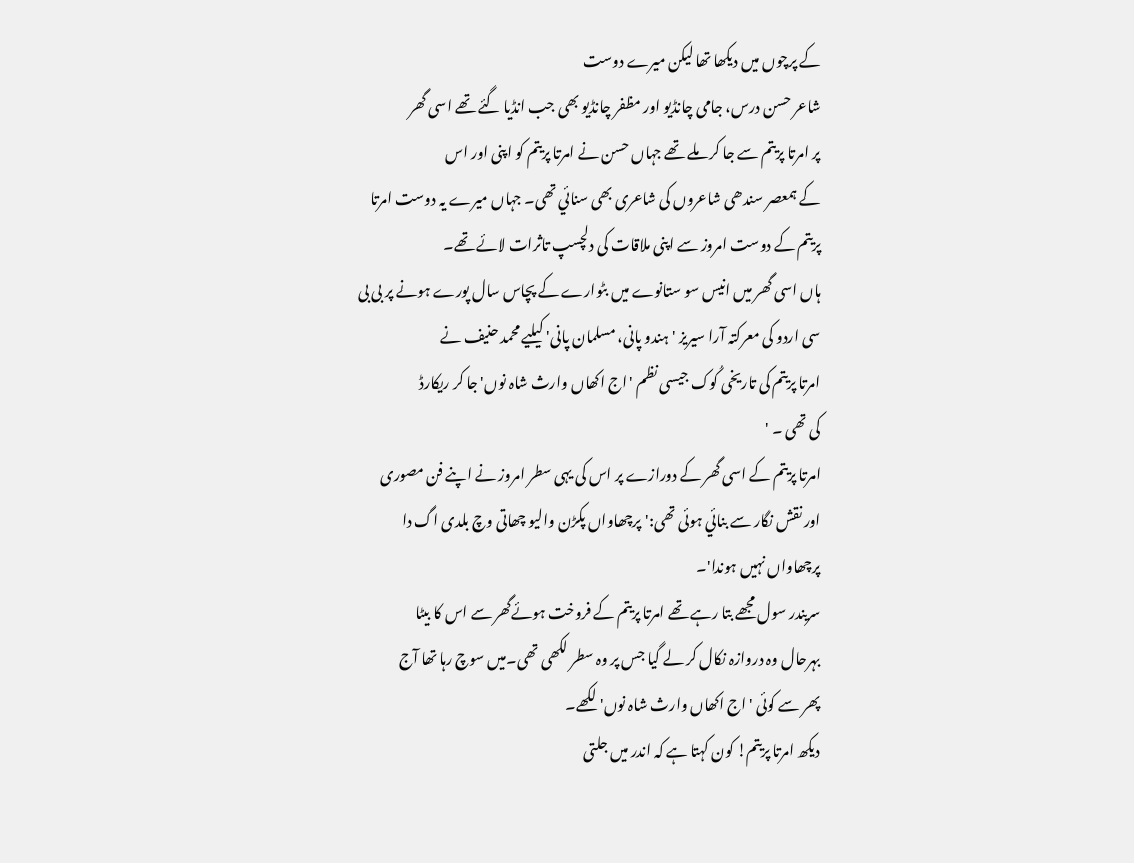کے پرچوں میں دیکھا تھا لیکن میرے دوست
شاعر حسن درس، جامی چانڈیو اور مظفر چانڈیو بھی جب انڈیا گئے تھے اسی گھر
پر امرتا پریتم سے جا کر ملے تھے جہاں حسن نے امرتا پریتم کو اپنی اور اس
کے ہمعصر سندھی شاعروں کی شاعری بھی سنائي تھی۔ جہاں میرے یہ دوست امرتا
پریتم کے دوست امروز سے اپنی ملاقات کی دلچسپ تاثرات لائے تھے۔
ہاں اسی گھر میں انیس سو ستانوے میں بٹوارے کے پچاس سال پورے ہونے پر بی بی
سی اردو کی معرکتہ آرا سیریز 'ہندو پانی، مسلمان پانی' کیلیے محمد حنیف نے
امرتا پریتم کی تاریخی کُوک جیسی نظم 'اج اکھاں وارث شاہ نوں'جا کر ریکارڈ
کی تھی ۔ '
امرتا پریتم کے اسی گھر کے دورازے پر اس کی یہی سطر امروز نے اپنے فن مصوری
اور نقش نگار سے بنائي ہوئی تھی:'پرچھاواں پکڑن والیو چھاتی وچ بلدی اگ دا
پرچھاواں نہیں ہوندا'۔
سریندر سول مجھے بتا رہے تھے امرتا پریتم کے فروخت ہوئےگھر سے اس کا بیٹا
بہرحال وہ دروازہ نکال کر لے گیا جس پر وہ سطر لکھی تھی۔میں سوچ رہا تھا آج
پھر سے کوئی 'اج اکھاں وارث شاہ نوں' لکھے۔
دیکھ امرتا پریتم! کون کہتا ہے کہ اندر میں جلتی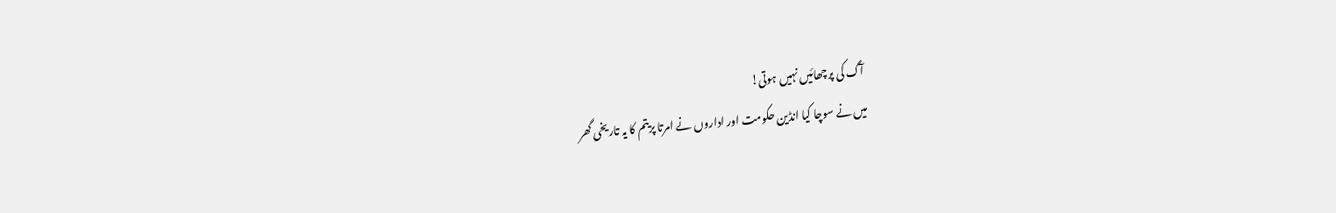آگ کی پرچھائيں نہیں ہوتی!
میں نے سوچا کیا انڈین حکومت اور اداروں نے امرتا پریتم کا یہ تاریخی گھر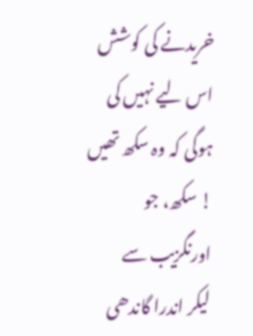خریدنے کی کوشش اس لیے نہیں کی ہوگی کہ وہ سکھ تھیں ! سکھ، جو اورنگزیب سے
لیکر اندرا گاندھی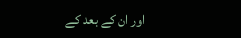اور ان کے بعد کے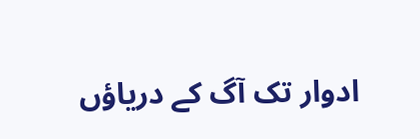ادوار تک آگ کے دریاؤں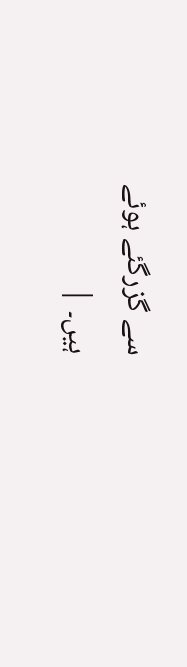سے گزرگئے ہوئے
ہیں۔ |